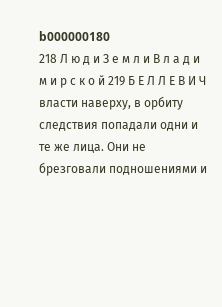b000000180
218 Л ю д и З е м л и В л а д и м и р с к о й 219 Б Е Л Л Е В И Ч власти наверху, в орбиту следствия попадали одни и те же лица. Они не брезговали подношениями и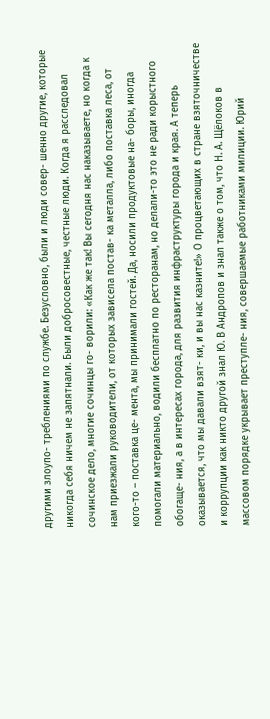другими злоупо- треблениями по службе. Безусловно, были и люди совер- шенно другие, которые никогда себя ничем не запятнали. Были добросовестные, честные люди. Когда я расследовал сочинское дело, многие сочинцы го- ворили: «Как же так! Вы сегодня нас наказываете, но когда к нам приезжали руководители, от которых зависела постав- ка металла, либо поставка леса, от кого-то – поставка це- мента, мы принимали гостей. Да, носили продуктовые на- боры, иногда помогали материально, водили бесплатно по ресторанам, но делали-то это не ради корыстного обогаще- ния, а в интересах города, для развития инфраструктуры города и края. А теперь оказывается, что мы давали взят- ки, и вы нас казните!» О процветающих в стране взяточничестве и коррупции как никто другой знал Ю. В Андропов и знал также о том, что Н. А. Щёлоков в массовом порядке укрывает преступле- ния, совершаемые работниками милиции. Юрий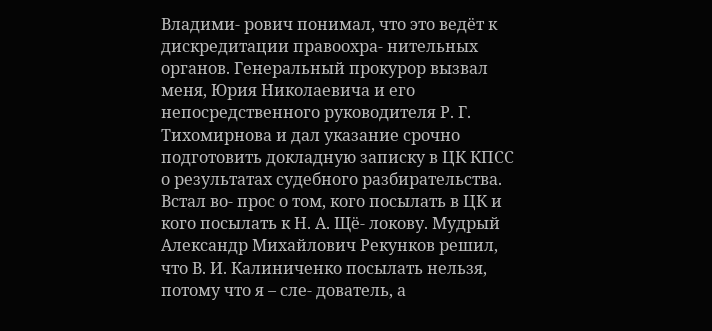Владими- рович понимал, что это ведёт к дискредитации правоохра- нительных органов. Генеральный прокурор вызвал меня, Юрия Николаевича и его непосредственного руководителя Р. Г. Тихомирнова и дал указание срочно подготовить докладную записку в ЦК КПСС о результатах судебного разбирательства. Встал во- прос о том, кого посылать в ЦК и кого посылать к Н. А. Щё- локову. Мудрый Александр Михайлович Рекунков решил, что В. И. Калиниченко посылать нельзя, потому что я – сле- дователь, а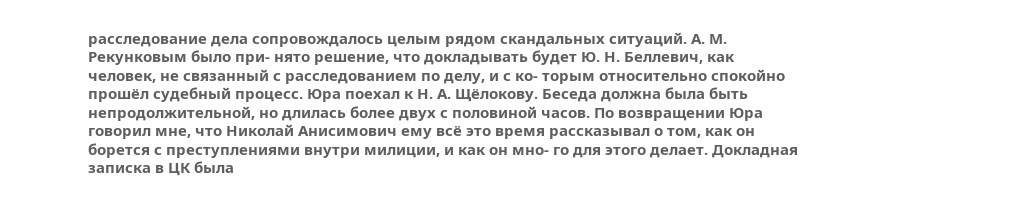расследование дела сопровождалось целым рядом скандальных ситуаций. А. М. Рекунковым было при- нято решение, что докладывать будет Ю. Н. Беллевич, как человек, не связанный с расследованием по делу, и с ко- торым относительно спокойно прошёл судебный процесс. Юра поехал к Н. А. Щёлокову. Беседа должна была быть непродолжительной, но длилась более двух с половиной часов. По возвращении Юра говорил мне, что Николай Анисимович ему всё это время рассказывал о том, как он борется с преступлениями внутри милиции, и как он мно- го для этого делает. Докладная записка в ЦК была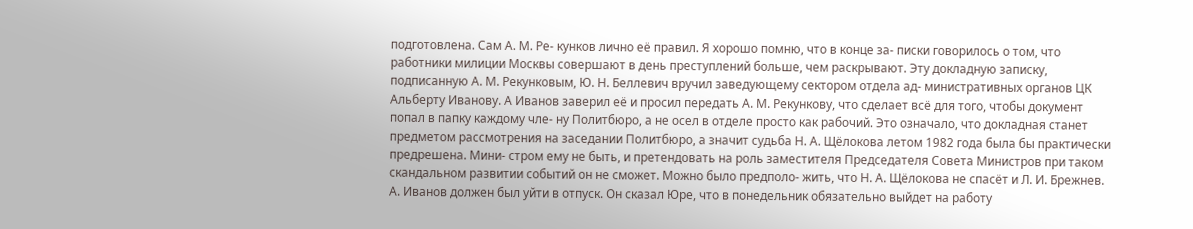подготовлена. Сам А. М. Ре- кунков лично её правил. Я хорошо помню, что в конце за- писки говорилось о том, что работники милиции Москвы совершают в день преступлений больше, чем раскрывают. Эту докладную записку, подписанную А. М. Рекунковым, Ю. Н. Беллевич вручил заведующему сектором отдела ад- министративных органов ЦК Альберту Иванову. А Иванов заверил её и просил передать А. М. Рекункову, что сделает всё для того, чтобы документ попал в папку каждому чле- ну Политбюро, а не осел в отделе просто как рабочий. Это означало, что докладная станет предметом рассмотрения на заседании Политбюро, а значит судьба Н. А. Щёлокова летом 1982 года была бы практически предрешена. Мини- стром ему не быть, и претендовать на роль заместителя Председателя Совета Министров при таком скандальном развитии событий он не сможет. Можно было предполо- жить, что Н. А. Щёлокова не спасёт и Л. И. Брежнев. А. Иванов должен был уйти в отпуск. Он сказал Юре, что в понедельник обязательно выйдет на работу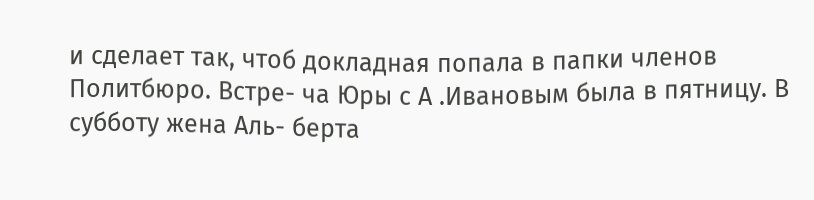и сделает так, чтоб докладная попала в папки членов Политбюро. Встре- ча Юры с А .Ивановым была в пятницу. В субботу жена Аль- берта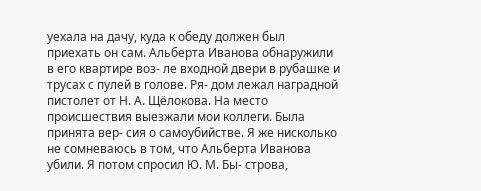уехала на дачу, куда к обеду должен был приехать он сам. Альберта Иванова обнаружили в его квартире воз- ле входной двери в рубашке и трусах с пулей в голове. Ря- дом лежал наградной пистолет от Н. А. Щёлокова. На место происшествия выезжали мои коллеги. Была принята вер- сия о самоубийстве. Я же нисколько не сомневаюсь в том, что Альберта Иванова убили. Я потом спросил Ю. М. Бы- строва,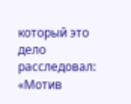который это дело расследовал: «Мотив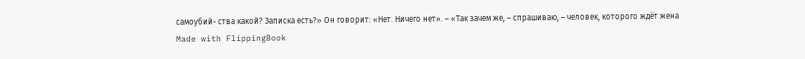самоубий- ства какой? Записка есть?» Он говорит: «Нет. Ничего нет». – «Так зачем же, – спрашиваю, – человек, которого ждёт жена
Made with FlippingBook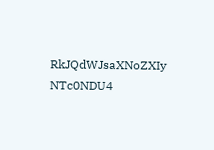RkJQdWJsaXNoZXIy NTc0NDU4